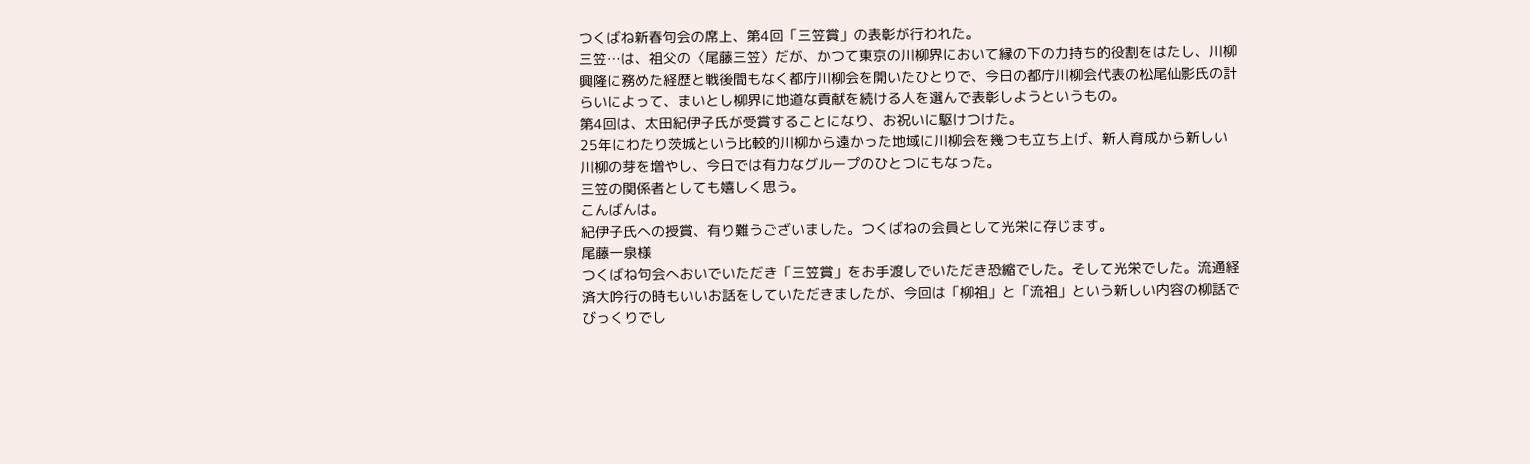つくばね新春句会の席上、第4回「三笠賞」の表彰が行われた。
三笠…は、祖父の〈尾藤三笠〉だが、かつて東京の川柳界において縁の下の力持ち的役割をはたし、川柳興隆に務めた経歴と戦後間もなく都庁川柳会を開いたひとりで、今日の都庁川柳会代表の松尾仙影氏の計らいによって、まいとし柳界に地道な貢献を続ける人を選んで表彰しようというもの。
第4回は、太田紀伊子氏が受賞することになり、お祝いに駆けつけた。
25年にわたり茨城という比較的川柳から遠かった地域に川柳会を幾つも立ち上げ、新人育成から新しい川柳の芽を増やし、今日では有力なグループのひとつにもなった。
三笠の関係者としても嬉しく思う。
こんばんは。
紀伊子氏への授賞、有り難うございました。つくばねの会員として光栄に存じます。
尾藤一泉様
つくばね句会へおいでいただき「三笠賞」をお手渡しでいただき恐縮でした。そして光栄でした。流通経済大吟行の時もいいお話をしていただきましたが、今回は「柳祖」と「流祖」という新しい内容の柳話でびっくりでし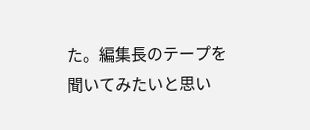た。編集長のテープを聞いてみたいと思い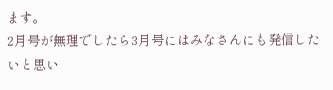ます。
2月号が無理でしたら3月号にはみなさんにも発信したいと思い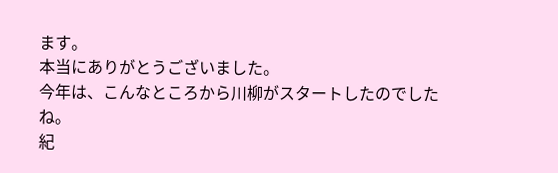ます。
本当にありがとうございました。
今年は、こんなところから川柳がスタートしたのでしたね。
紀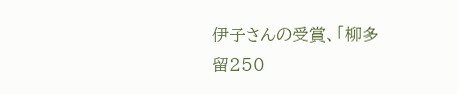伊子さんの受賞、「柳多留250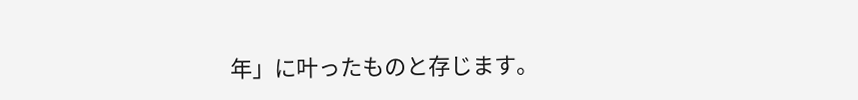年」に叶ったものと存じます。